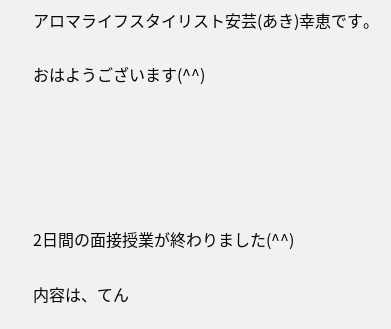アロマライフスタイリスト安芸(あき)幸恵です。

おはようございます(^^)





2日間の面接授業が終わりました(^^)

内容は、てん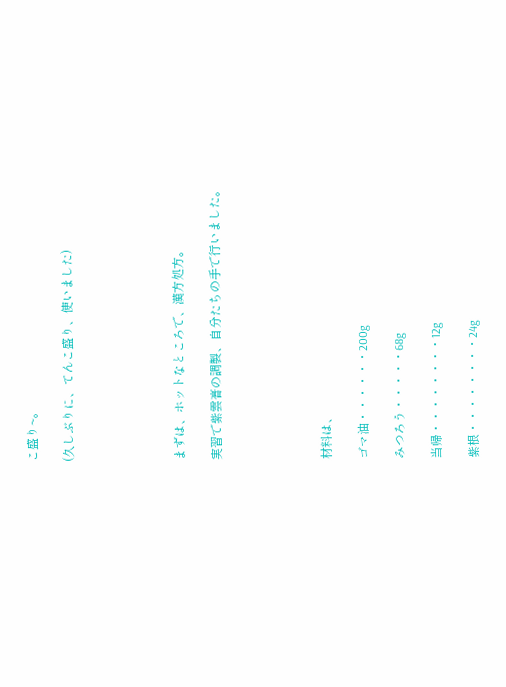こ盛り~。

(久しぶりに、てんこ盛り、使いました)





まずは、ホットなところで、漢方処方。

実習で紫雲膏の調製、自分たちの手で行いました。





材料は、

ゴマ油・・・・・・200g

みつろう・・・・・68g

当帰・・・・・・・・12g

紫根・・・・・・・・24g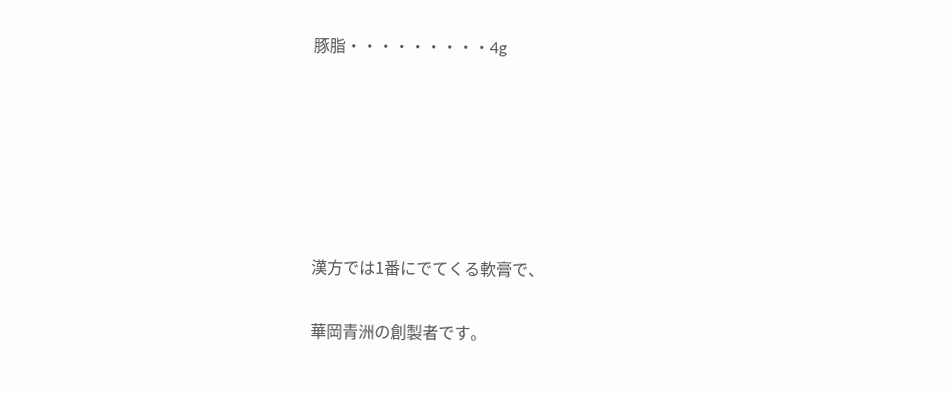豚脂・・・・・・・・・4g






漢方では1番にでてくる軟膏で、

華岡青洲の創製者です。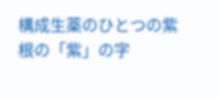構成生薬のひとつの紫根の「紫」の字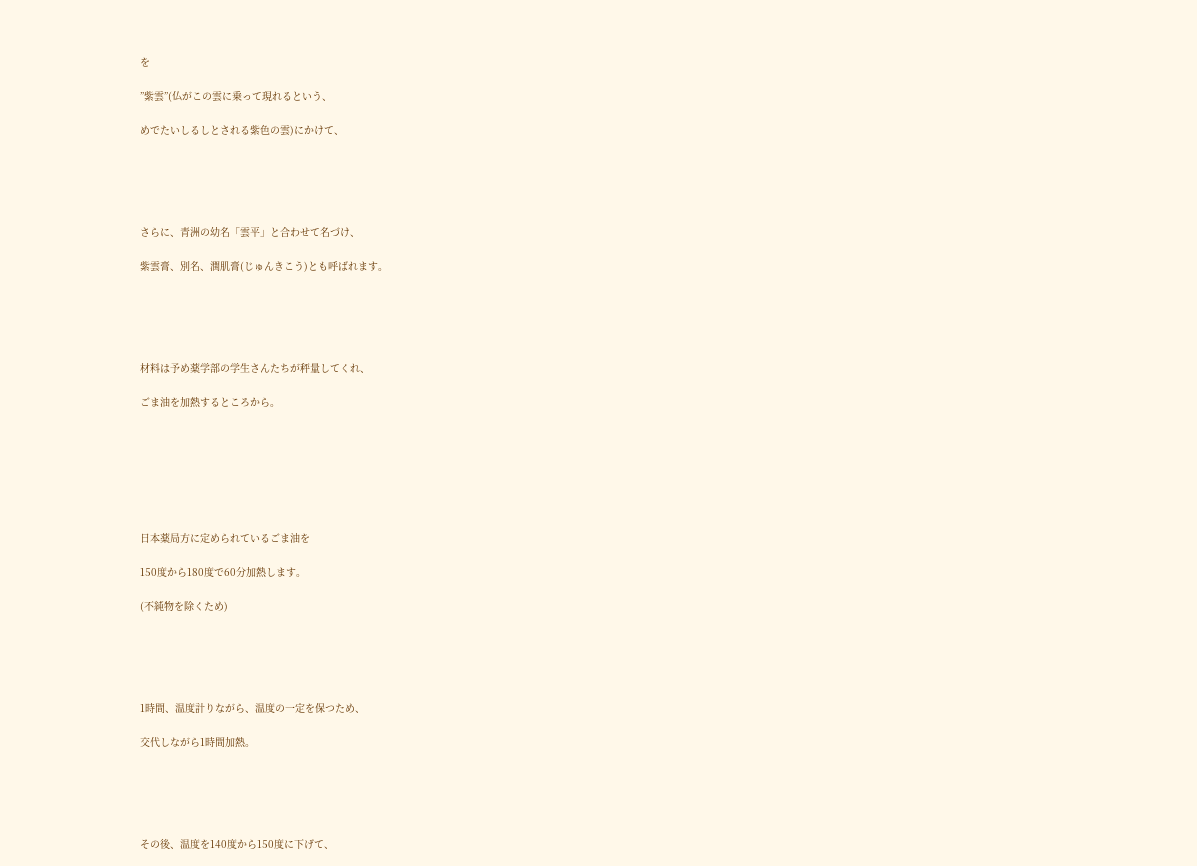を

”紫雲”(仏がこの雲に乗って現れるという、

めでたいしるしとされる紫色の雲)にかけて、





さらに、青洲の幼名「雲平」と合わせて名づけ、

紫雲膏、別名、潤肌膏(じゅんきこう)とも呼ばれます。





材料は予め薬学部の学生さんたちが秤量してくれ、

ごま油を加熱するところから。







日本薬局方に定められているごま油を

150度から180度で60分加熱します。

(不純物を除くため)





1時間、温度計りながら、温度の一定を保つため、

交代しながら1時間加熱。





その後、温度を140度から150度に下げて、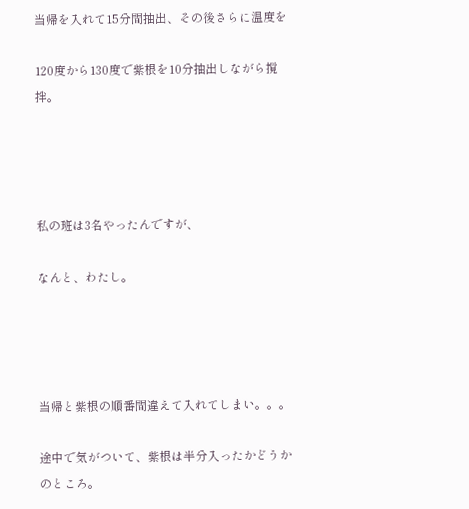当帰を入れて15分間抽出、その後さらに温度を

120度から130度で紫根を10分抽出しながら撹拌。




私の班は3名やったんですが、

なんと、わたし。




当帰と紫根の順番間違えて入れてしまい。。。

途中で気がついて、紫根は半分入ったかどうかのところ。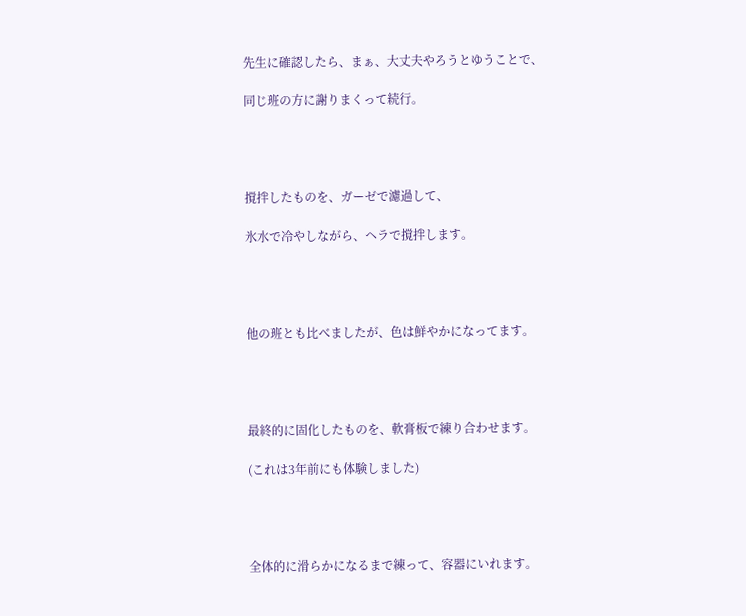先生に確認したら、まぁ、大丈夫やろうとゆうことで、

同じ班の方に謝りまくって続行。




撹拌したものを、ガーゼで濾過して、

氷水で冷やしながら、ヘラで撹拌します。




他の班とも比べましたが、色は鮮やかになってます。




最終的に固化したものを、軟膏板で練り合わせます。

(これは3年前にも体験しました)




全体的に滑らかになるまで練って、容器にいれます。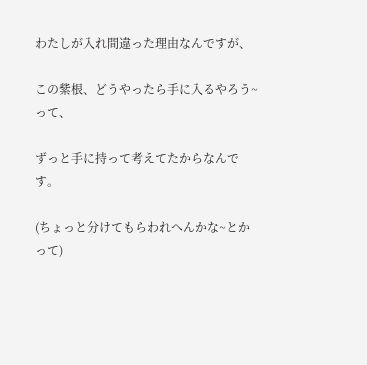わたしが入れ間違った理由なんですが、

この紫根、どうやったら手に入るやろう~って、

ずっと手に持って考えてたからなんです。

(ちょっと分けてもらわれへんかな~とかって)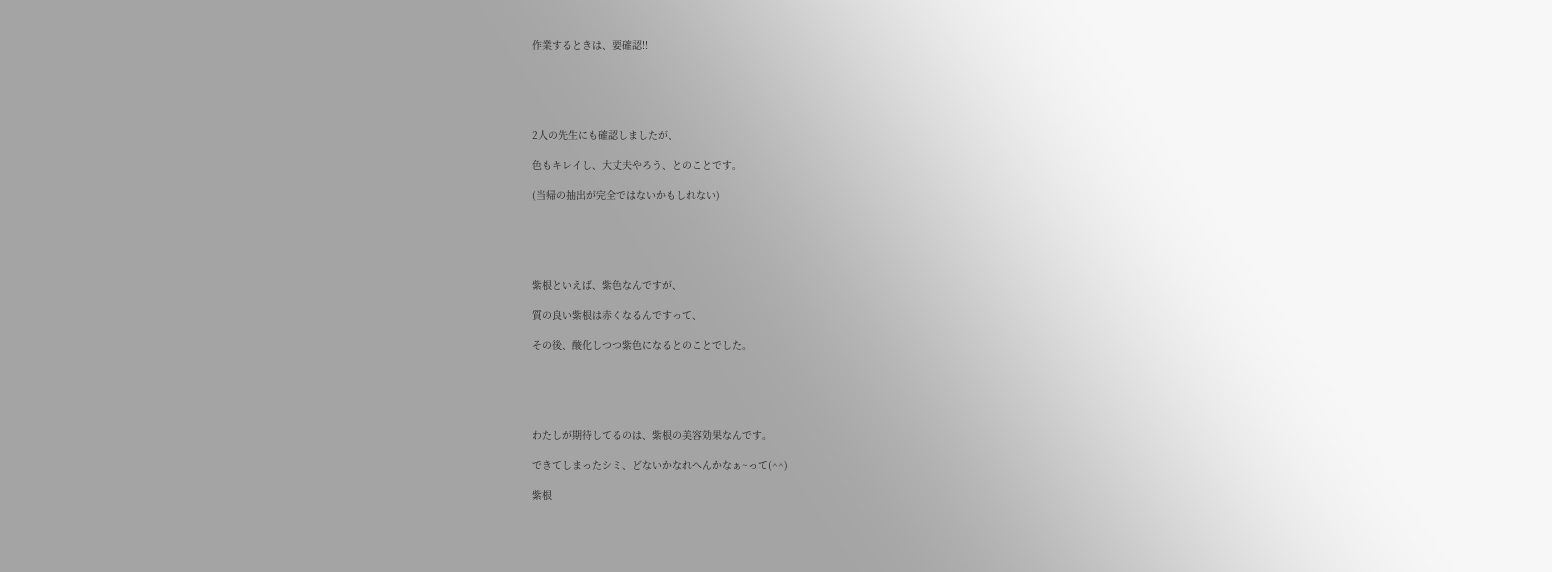作業するときは、要確認!!





2人の先生にも確認しましたが、

色もキレイし、大丈夫やろう、とのことです。

(当帰の抽出が完全ではないかもしれない)





紫根といえば、紫色なんですが、

質の良い紫根は赤くなるんですって、

その後、酸化しつつ紫色になるとのことでした。





わたしが期待してるのは、紫根の美容効果なんです。

できてしまったシミ、どないかなれへんかなぁ~って(^^)

紫根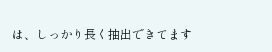は、しっかり長く抽出できてます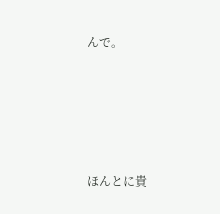んで。





ほんとに貴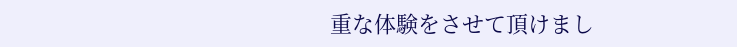重な体験をさせて頂けまし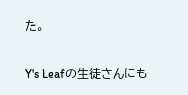た。

Y's Leafの生徒さんにも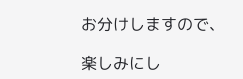お分けしますので、

楽しみにし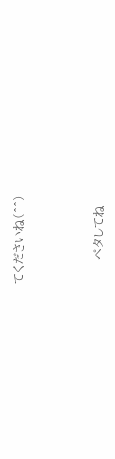てくださいね(^^)



      ペタしてね